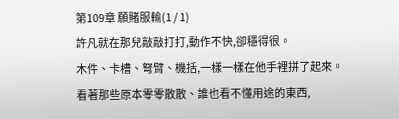第109章 願賭服輸(1 / 1)
許凡就在那兒敲敲打打,動作不快,卻穩得很。
木件、卡槽、弩臂、機括,一樣一樣在他手裡拼了起來。
看著那些原本零零散散、誰也看不懂用途的東西,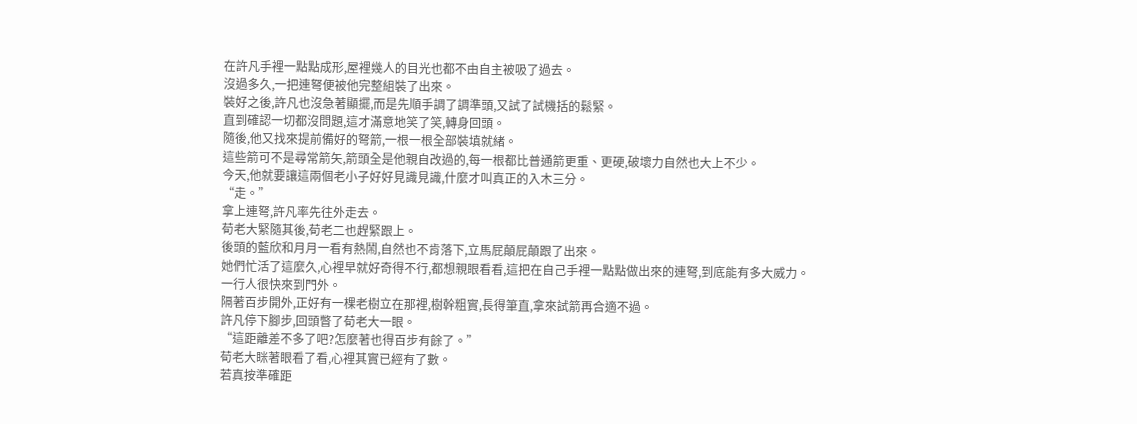在許凡手裡一點點成形,屋裡幾人的目光也都不由自主被吸了過去。
沒過多久,一把連弩便被他完整組裝了出來。
裝好之後,許凡也沒急著顯擺,而是先順手調了調準頭,又試了試機括的鬆緊。
直到確認一切都沒問題,這才滿意地笑了笑,轉身回頭。
隨後,他又找來提前備好的弩箭,一根一根全部裝填就緒。
這些箭可不是尋常箭矢,箭頭全是他親自改過的,每一根都比普通箭更重、更硬,破壞力自然也大上不少。
今天,他就要讓這兩個老小子好好見識見識,什麼才叫真正的入木三分。
“走。”
拿上連弩,許凡率先往外走去。
荀老大緊隨其後,荀老二也趕緊跟上。
後頭的藍欣和月月一看有熱鬧,自然也不肯落下,立馬屁顛屁顛跟了出來。
她們忙活了這麼久,心裡早就好奇得不行,都想親眼看看,這把在自己手裡一點點做出來的連弩,到底能有多大威力。
一行人很快來到門外。
隔著百步開外,正好有一棵老樹立在那裡,樹幹粗實,長得筆直,拿來試箭再合適不過。
許凡停下腳步,回頭瞥了荀老大一眼。
“這距離差不多了吧?怎麼著也得百步有餘了。”
荀老大眯著眼看了看,心裡其實已經有了數。
若真按準確距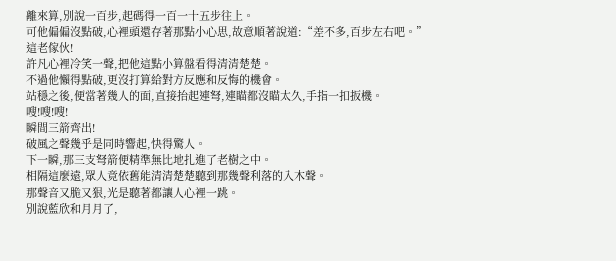離來算,別說一百步,起碼得一百一十五步往上。
可他偏偏沒點破,心裡頭還存著那點小心思,故意順著說道:“差不多,百步左右吧。”
這老傢伙!
許凡心裡冷笑一聲,把他這點小算盤看得清清楚楚。
不過他懶得點破,更沒打算給對方反應和反悔的機會。
站穩之後,便當著幾人的面,直接抬起連弩,連瞄都沒瞄太久,手指一扣扳機。
嗖!嗖!嗖!
瞬間三箭齊出!
破風之聲幾乎是同時響起,快得驚人。
下一瞬,那三支弩箭便精準無比地扎進了老樹之中。
相隔這麼遠,眾人竟依舊能清清楚楚聽到那幾聲利落的入木聲。
那聲音又脆又狠,光是聽著都讓人心裡一跳。
別說藍欣和月月了,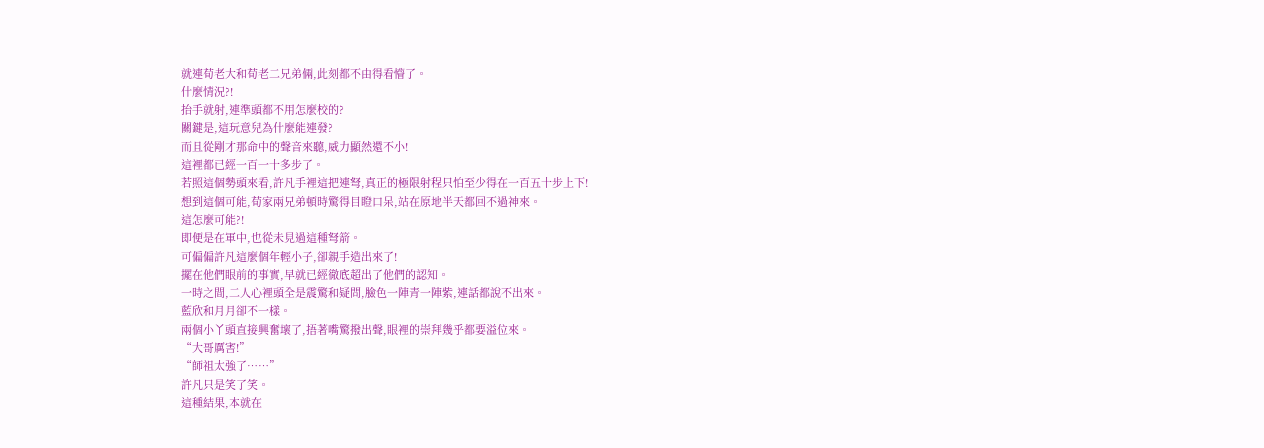就連荀老大和荀老二兄弟倆,此刻都不由得看懵了。
什麼情況?!
抬手就射,連準頭都不用怎麼校的?
關鍵是,這玩意兒為什麼能連發?
而且從剛才那命中的聲音來聽,威力顯然還不小!
這裡都已經一百一十多步了。
若照這個勢頭來看,許凡手裡這把連弩,真正的極限射程只怕至少得在一百五十步上下!
想到這個可能,荀家兩兄弟頓時驚得目瞪口呆,站在原地半天都回不過神來。
這怎麼可能?!
即便是在軍中,也從未見過這種弩箭。
可偏偏許凡這麼個年輕小子,卻親手造出來了!
擺在他們眼前的事實,早就已經徹底超出了他們的認知。
一時之間,二人心裡頭全是震驚和疑問,臉色一陣青一陣紫,連話都說不出來。
藍欣和月月卻不一樣。
兩個小丫頭直接興奮壞了,捂著嘴驚撥出聲,眼裡的崇拜幾乎都要溢位來。
“大哥厲害!”
“師祖太強了……”
許凡只是笑了笑。
這種結果,本就在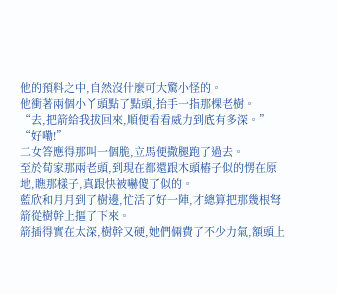他的預料之中,自然沒什麼可大驚小怪的。
他衝著兩個小丫頭點了點頭,抬手一指那棵老樹。
“去,把箭給我拔回來,順便看看威力到底有多深。”
“好嘞!”
二女答應得那叫一個脆,立馬便撒腿跑了過去。
至於荀家那兩老頭,到現在都還跟木頭樁子似的愣在原地,瞧那樣子,真跟快被嚇傻了似的。
藍欣和月月到了樹邊,忙活了好一陣,才總算把那幾根弩箭從樹幹上摳了下來。
箭插得實在太深,樹幹又硬,她們倆費了不少力氣,額頭上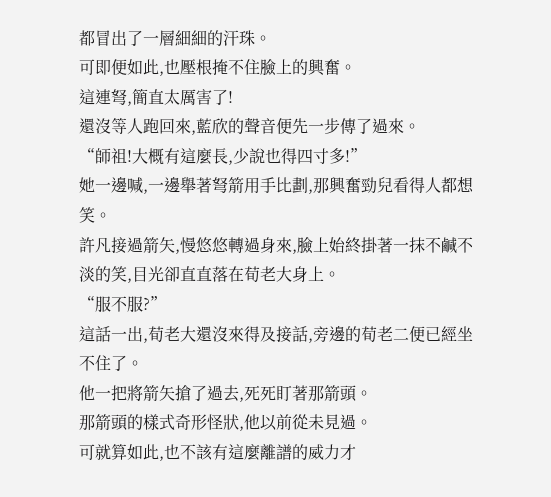都冒出了一層細細的汗珠。
可即便如此,也壓根掩不住臉上的興奮。
這連弩,簡直太厲害了!
還沒等人跑回來,藍欣的聲音便先一步傳了過來。
“師祖!大概有這麼長,少說也得四寸多!”
她一邊喊,一邊舉著弩箭用手比劃,那興奮勁兒看得人都想笑。
許凡接過箭矢,慢悠悠轉過身來,臉上始終掛著一抹不鹹不淡的笑,目光卻直直落在荀老大身上。
“服不服?”
這話一出,荀老大還沒來得及接話,旁邊的荀老二便已經坐不住了。
他一把將箭矢搶了過去,死死盯著那箭頭。
那箭頭的樣式奇形怪狀,他以前從未見過。
可就算如此,也不該有這麼離譜的威力才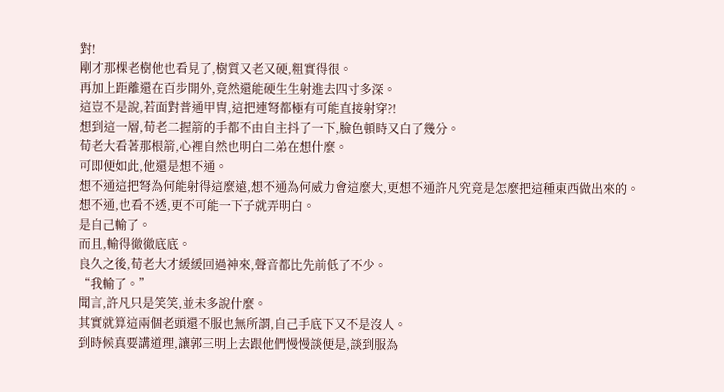對!
剛才那棵老樹他也看見了,樹質又老又硬,粗實得很。
再加上距離還在百步開外,竟然還能硬生生射進去四寸多深。
這豈不是說,若面對普通甲冑,這把連弩都極有可能直接射穿?!
想到這一層,荀老二握箭的手都不由自主抖了一下,臉色頓時又白了幾分。
荀老大看著那根箭,心裡自然也明白二弟在想什麼。
可即便如此,他還是想不通。
想不通這把弩為何能射得這麼遠,想不通為何威力會這麼大,更想不通許凡究竟是怎麼把這種東西做出來的。
想不通,也看不透,更不可能一下子就弄明白。
是自己輸了。
而且,輸得徹徹底底。
良久之後,荀老大才緩緩回過神來,聲音都比先前低了不少。
“我輸了。”
聞言,許凡只是笑笑,並未多說什麼。
其實就算這兩個老頭還不服也無所謂,自己手底下又不是沒人。
到時候真要講道理,讓郭三明上去跟他們慢慢談便是,談到服為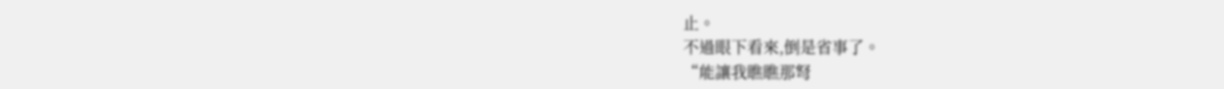止。
不過眼下看來,倒是省事了。
“能讓我瞧瞧那弩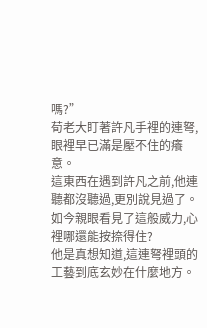嗎?”
荀老大盯著許凡手裡的連弩,眼裡早已滿是壓不住的癢意。
這東西在遇到許凡之前,他連聽都沒聽過,更別說見過了。
如今親眼看見了這般威力,心裡哪還能按捺得住?
他是真想知道,這連弩裡頭的工藝到底玄妙在什麼地方。